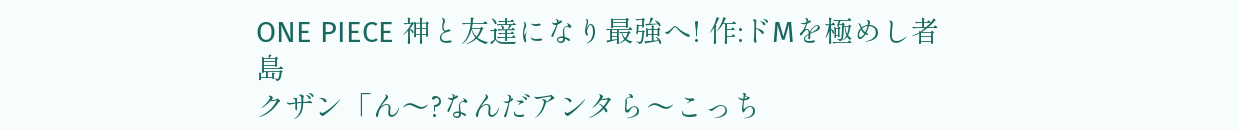ONE PIECE 神と友達になり最強へ! 作:ドMを極めし者
島
クザン「ん〜?なんだアンタら〜こっち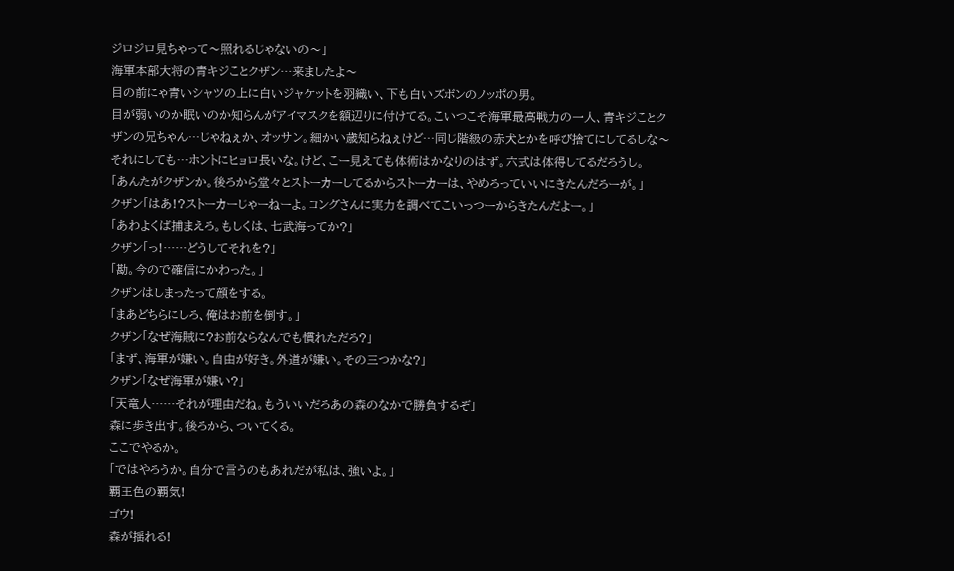ジロジロ見ちゃって〜照れるじゃないの〜」
海軍本部大将の青キジことクザン…来ましたよ〜
目の前にゃ青いシャツの上に白いジャケットを羽織い、下も白いズボンのノッポの男。
目が弱いのか眠いのか知らんがアイマスクを額辺りに付けてる。こいつこそ海軍最高戦力の一人、青キジことクザンの兄ちゃん…じゃねぇか、オッサン。細かい歳知らねぇけど…同じ階級の赤犬とかを呼び捨てにしてるしな〜
それにしても…ホントにヒョロ長いな。けど、こー見えても体術はかなりのはず。六式は体得してるだろうし。
「あんたがクザンか。後ろから堂々とストーカーしてるからストーカーは、やめろっていいにきたんだろーが。」
クザン「はあ!?ストーカーじゃーねーよ。コングさんに実力を調べてこいっつーからきたんだよー。」
「あわよくば捕まえろ。もしくは、七武海ってか?」
クザン「っ!……どうしてそれを?」
「勘。今ので確信にかわった。」
クザンはしまったって顔をする。
「まあどちらにしろ、俺はお前を倒す。」
クザン「なぜ海賊に?お前ならなんでも慣れただろ?」
「まず、海軍が嫌い。自由が好き。外道が嫌い。その三つかな?」
クザン「なぜ海軍が嫌い?」
「天竜人……それが理由だね。もういいだろあの森のなかで勝負するぞ」
森に歩き出す。後ろから、ついてくる。
ここでやるか。
「ではやろうか。自分で言うのもあれだが私は、強いよ。」
覇王色の覇気!
ゴウ!
森が揺れる!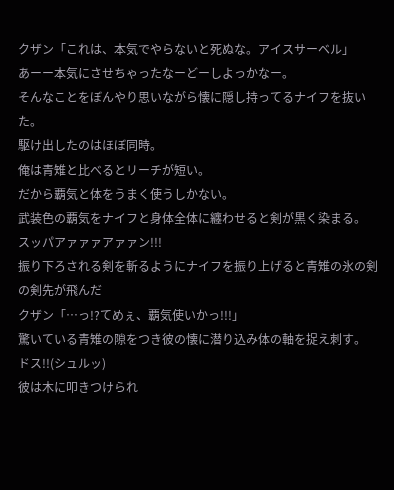クザン「これは、本気でやらないと死ぬな。アイスサーベル」
あーー本気にさせちゃったなーどーしよっかなー。
そんなことをぼんやり思いながら懐に隠し持ってるナイフを抜いた。
駆け出したのはほぼ同時。
俺は青雉と比べるとリーチが短い。
だから覇気と体をうまく使うしかない。
武装色の覇気をナイフと身体全体に纏わせると剣が黒く染まる。
スッパアァァァアァァン!!!
振り下ろされる剣を斬るようにナイフを振り上げると青雉の氷の剣の剣先が飛んだ
クザン「…っ!?てめぇ、覇気使いかっ!!!」
驚いている青雉の隙をつき彼の懐に潜り込み体の軸を捉え刺す。
ドス!!(シュルッ)
彼は木に叩きつけられ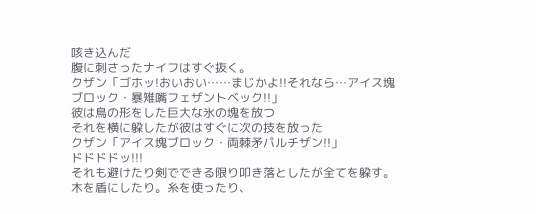咳き込んだ
腹に刺さったナイフはすぐ抜く。
クザン「ゴホッ!おいおい……まじかよ!!それなら…アイス塊ブロック・暴雉嘴フェザントベック!!」
彼は鳥の形をした巨大な氷の塊を放つ
それを横に躱したが彼はすぐに次の技を放った
クザン「アイス塊ブロック・両棘矛パルチザン!!」
ドドドドッ!!!
それも避けたり剣でできる限り叩き落としたが全てを躱す。木を盾にしたり。糸を使ったり、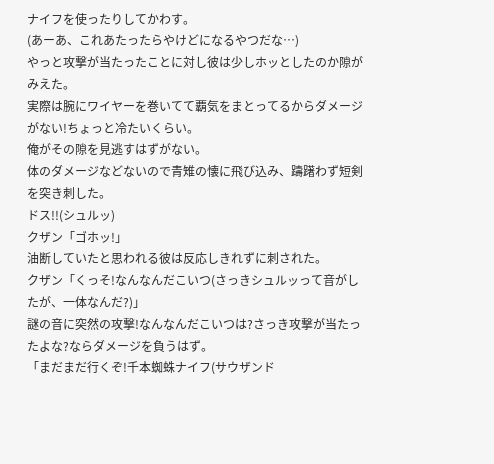ナイフを使ったりしてかわす。
(あーあ、これあたったらやけどになるやつだな…)
やっと攻撃が当たったことに対し彼は少しホッとしたのか隙がみえた。
実際は腕にワイヤーを巻いてて覇気をまとってるからダメージがない!ちょっと冷たいくらい。
俺がその隙を見逃すはずがない。
体のダメージなどないので青雉の懐に飛び込み、躊躇わず短剣を突き刺した。
ドス!!(シュルッ)
クザン「ゴホッ!」
油断していたと思われる彼は反応しきれずに刺された。
クザン「くっそ!なんなんだこいつ(さっきシュルッって音がしたが、一体なんだ?)」
謎の音に突然の攻撃!なんなんだこいつは?さっき攻撃が当たったよな?ならダメージを負うはず。
「まだまだ行くぞ!千本蜘蛛ナイフ(サウザンド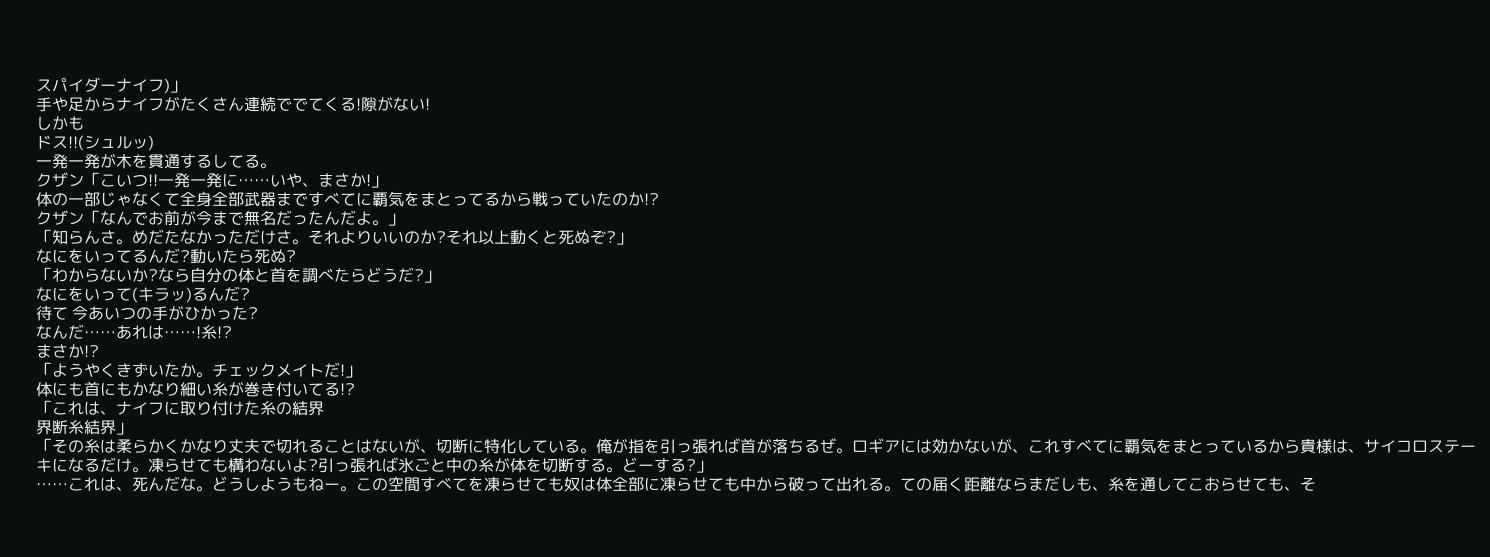スパイダーナイフ)」
手や足からナイフがたくさん連続ででてくる!隙がない!
しかも
ドス!!(シュルッ)
一発一発が木を貫通するしてる。
クザン「こいつ!!一発一発に……いや、まさか!」
体の一部じゃなくて全身全部武器まですべてに覇気をまとってるから戦っていたのか!?
クザン「なんでお前が今まで無名だったんだよ。」
「知らんさ。めだたなかっただけさ。それよりいいのか?それ以上動くと死ぬぞ?」
なにをいってるんだ?動いたら死ぬ?
「わからないか?なら自分の体と首を調べたらどうだ?」
なにをいって(キラッ)るんだ?
待て 今あいつの手がひかった?
なんだ……あれは……!糸!?
まさか!?
「ようやくきずいたか。チェックメイトだ!」
体にも首にもかなり細い糸が巻き付いてる!?
「これは、ナイフに取り付けた糸の結界
界断糸結界」
「その糸は柔らかくかなり丈夫で切れることはないが、切断に特化している。俺が指を引っ張れば首が落ちるぜ。ロギアには効かないが、これすべてに覇気をまとっているから貴様は、サイコロステーキになるだけ。凍らせても構わないよ?引っ張れば氷ごと中の糸が体を切断する。どーする?」
……これは、死んだな。どうしようもねー。この空間すべてを凍らせても奴は体全部に凍らせても中から破って出れる。ての届く距離ならまだしも、糸を通してこおらせても、そ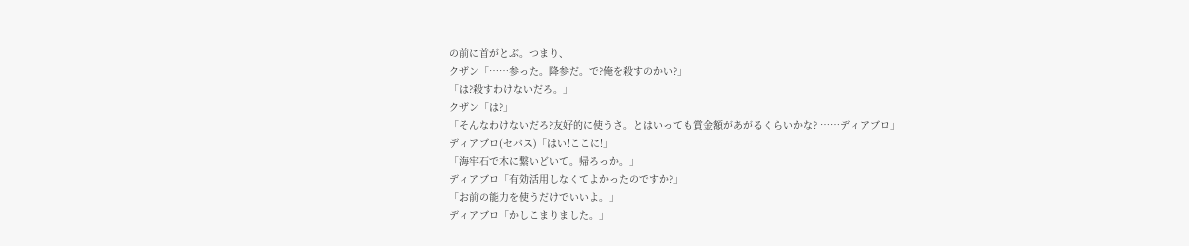の前に首がとぶ。つまり、
クザン「……参った。降参だ。で?俺を殺すのかい?」
「は?殺すわけないだろ。」
クザン「は?」
「そんなわけないだろ?友好的に使うさ。とはいっても賞金額があがるくらいかな? ……ディアブロ」
ディアブロ(セバス)「はい!ここに!」
「海牢石で木に繋いどいて。帰ろっか。」
ディアブロ「有効活用しなくてよかったのですか?」
「お前の能力を使うだけでいいよ。」
ディアブロ「かしこまりました。」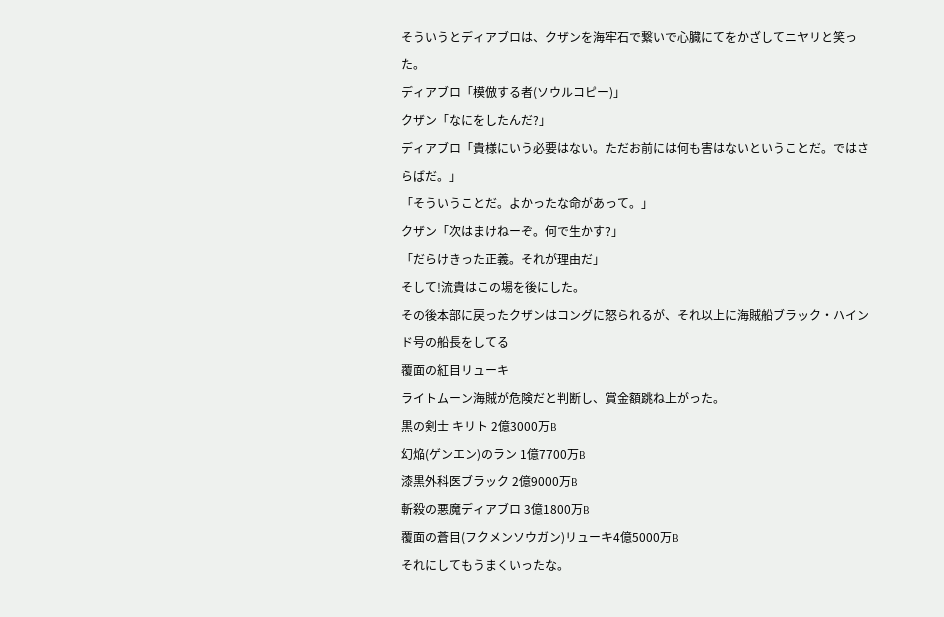そういうとディアブロは、クザンを海牢石で繋いで心臓にてをかざしてニヤリと笑った。
ディアブロ「模倣する者(ソウルコピー)」
クザン「なにをしたんだ?」
ディアブロ「貴様にいう必要はない。ただお前には何も害はないということだ。ではさらばだ。」
「そういうことだ。よかったな命があって。」
クザン「次はまけねーぞ。何で生かす?」
「だらけきった正義。それが理由だ」
そして!流貴はこの場を後にした。
その後本部に戻ったクザンはコングに怒られるが、それ以上に海賊船ブラック・ハインド号の船長をしてる
覆面の紅目リューキ
ライトムーン海賊が危険だと判断し、賞金額跳ね上がった。
黒の剣士 キリト 2億3000万B
幻焔(ゲンエン)のラン 1億7700万B
漆黒外科医ブラック 2億9000万B
斬殺の悪魔ディアブロ 3億1800万B
覆面の蒼目(フクメンソウガン)リューキ4億5000万B
それにしてもうまくいったな。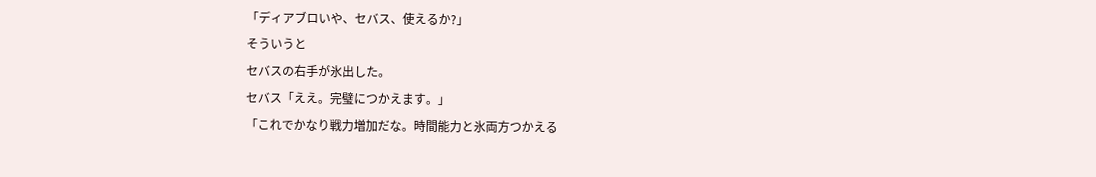「ディアブロいや、セバス、使えるか?」
そういうと
セバスの右手が氷出した。
セバス「ええ。完璧につかえます。」
「これでかなり戦力増加だな。時間能力と氷両方つかえる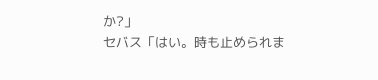か?」
セバス「はい。時も止められま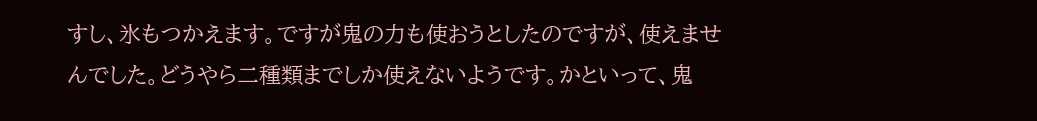すし、氷もつかえます。ですが鬼の力も使おうとしたのですが、使えませんでした。どうやら二種類までしか使えないようです。かといって、鬼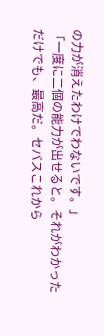の力が消えたわけでわないです。」
「一度に二個の能力が出せると。それがわかっただけでも、最高だ。セバスこれから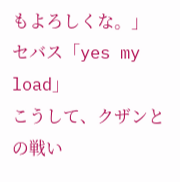もよろしくな。」
セバス「yes my load」
こうして、クザンとの戦い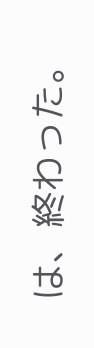は、終わった。